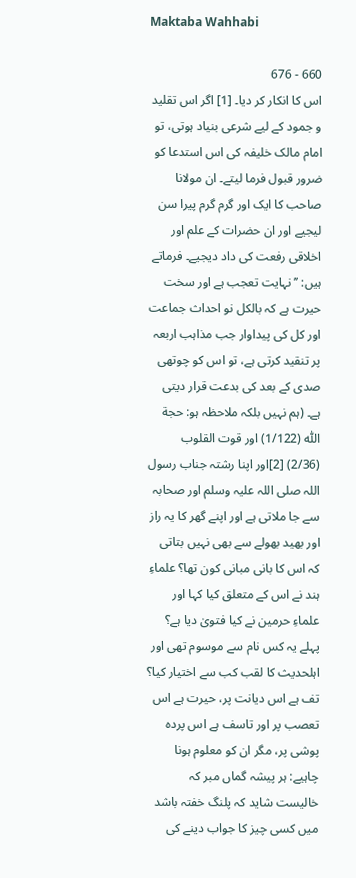Maktaba Wahhabi

660 - 676
اس کا انکار کر دیا۔ [1] اگر اس تقلید و جمود کے لیے شرعی بنیاد ہوتی، تو امام مالک خلیفہ کی اس استدعا کو ضرور قبول فرما لیتے۔ ان مولانا صاحب کا ایک اور گرم گرم پیرا سن لیجیے اور ان حضرات کے علم اور اخلاقی رفعت کی داد دیجیے۔ فرماتے ہیں: ’’نہایت تعجب ہے اور سخت حیرت ہے کہ بالکل نو احداث جماعت اور کل کی پیداوار جب مذاہب اربعہ پر تنقید کرتی ہے، تو اس کو چوتھی صدی کے بعد کی بدعت قرار دیتی ہے۔ (ہم نہیں بلکہ ملاحظہ ہو: حجة اللّٰه (1/122) اور قوت القلوب (2/36) [2]اور اپنا رشتہ جناب رسول اللہ صلی اللہ علیہ وسلم اور صحابہ سے جا ملاتی ہے اور اپنے گھر کا یہ راز اور بھید بھولے سے بھی نہیں بتاتی کہ اس کا بانی مبانی کون تھا؟ علماءِ ہند نے اس کے متعلق کیا کہا اور علماءِ حرمین نے کیا فتویٰ دیا ہے؟ پہلے یہ کس نام سے موسوم تھی اور اہلحدیث کا لقب کب سے اختیار کیا؟ تف ہے اس دیانت پر، حیرت ہے اس تعصب پر اور تاسف ہے اس پردہ پوشی پر، مگر ان کو معلوم ہونا چاہیے: ہر پیشہ گماں مبر کہ خالیست شاید کہ پلنگ خفتہ باشد میں کسی چیز کا جواب دینے کی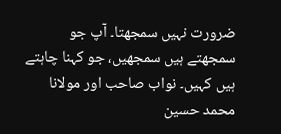ضرورت نہیں سمجھتا۔ آپ جو سمجھتے ہیں سمجھیں، جو کہنا چاہتے ہیں کہیں۔ نواب صاحب اور مولانا محمد حسین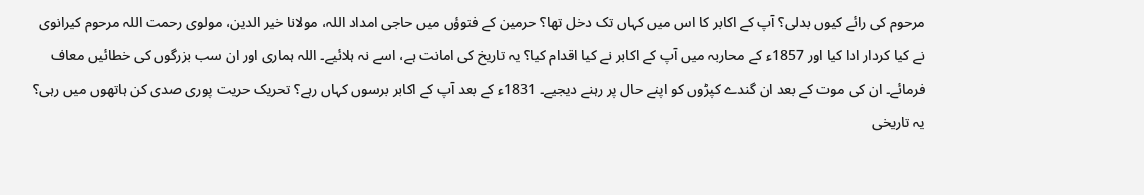مرحوم کی رائے کیوں بدلی؟ آپ کے اکابر کا اس میں کہاں تک دخل تھا؟ حرمین کے فتوؤں میں حاجی امداد اللہ، مولانا خیر الدین، مولوی رحمت اللہ مرحوم کیرانوی نے کیا کردار ادا کیا اور 1857ء کے محاربہ میں آپ کے اکابر نے کیا اقدام کیا؟ یہ تاریخ کی امانت ہے، اسے نہ ہلائیے۔ اللہ ہماری اور ان سب بزرگوں کی خطائیں معاف فرمائے۔ ان کی موت کے بعد ان گندے کپڑوں کو اپنے حال پر رہنے دیجیے۔ 1831ء کے بعد آپ کے اکابر برسوں کہاں رہے؟ تحریک حریت پوری صدی کن ہاتھوں میں رہی؟ یہ تاریخی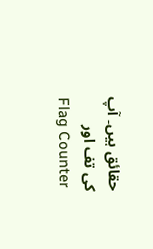حقائق ہیں۔ آپ کی تف اور
Flag Counter